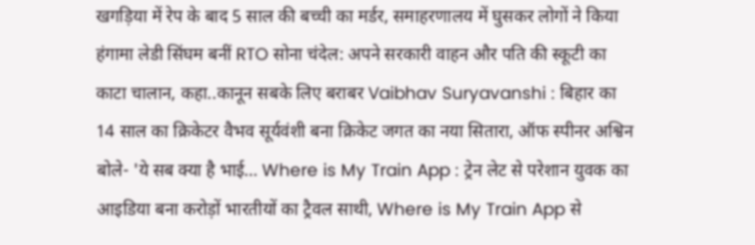खगड़िया में रेप के बाद 5 साल की बच्ची का मर्डर, समाहरणालय में घुसकर लोगों ने किया हंगामा लेडी सिंघम बनीं RTO सोना चंदेल: अपने सरकारी वाहन और पति की स्कूटी का काटा चालान, कहा..कानून सबके लिए बराबर Vaibhav Suryavanshi : बिहार का 14 साल का क्रिकेटर वैभव सूर्यवंशी बना क्रिकेट जगत का नया सितारा, ऑफ स्पीनर अश्विन बोले- 'ये सब क्या है भाई… Where is My Train App : ट्रेन लेट से परेशान युवक का आइडिया बना करोड़ों भारतीयों का ट्रैवल साथी, Where is My Train App से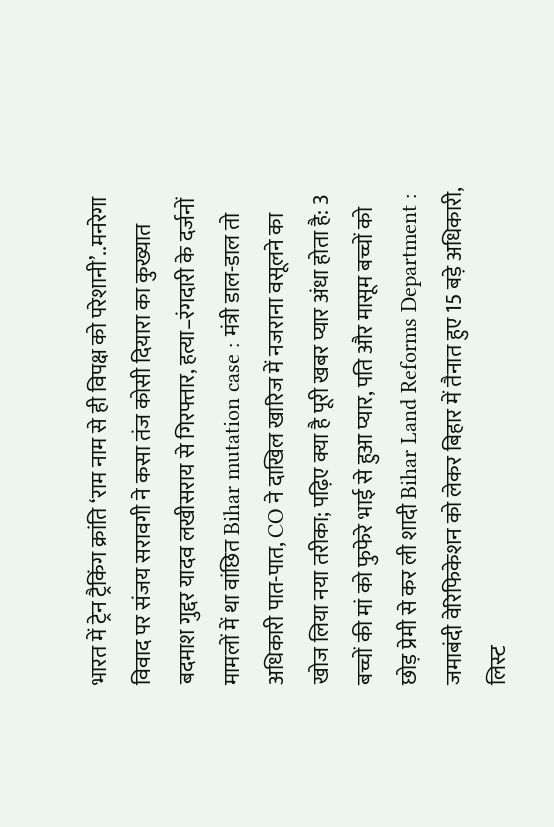भारत में ट्रेन ट्रैकिंग क्रांति ‘राम नाम से ही विपक्ष को परेशानी’..मनरेगा विवाद पर संजय सरावगी ने कसा तंज कोसी दियारा का कुख्यात बदमाश गुद्दर यादव लखीसराय से गिरफ्तार, हत्या–रंगदारी के दर्जनों मामलों में था वांछित Bihar mutation case : मंत्री डाल-डाल तो अधिकारी पात-पात, CO ने दाखिल खारिज में नजराना वसूलने का खोज लिया नया तरीका; पढ़िए क्या है पूरी खबर प्यार अंधा होता है: 3 बच्चों की मां को फुफेरे भाई से हुआ प्यार, पति और मासूम बच्चों को छोड़ प्रेमी से कर ली शादी Bihar Land Reforms Department : जमाबंदी वेरिफिकेशन को लेकर बिहार में तैनात हुए 15 बड़े अधिकारी, लिस्ट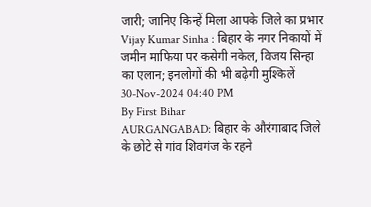जारी; जानिए किन्हें मिला आपके जिले का प्रभार Vijay Kumar Sinha : बिहार के नगर निकायों में जमीन माफिया पर कसेगी नकेल, विजय सिन्हा का एलान; इनलोगों की भी बढ़ेगी मुश्किलें
30-Nov-2024 04:40 PM
By First Bihar
AURGANGABAD: बिहार के औरंगाबाद जिले के छोटे से गांव शिवगंज के रहने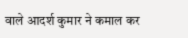वाले आदर्श कुमार ने कमाल कर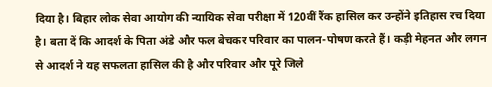दिया है। बिहार लोक सेवा आयोग की न्यायिक सेवा परीक्षा में 120वीं रैंक हासिल कर उन्होंने इतिहास रच दिया है। बता दें कि आदर्श के पिता अंडे और फल बेचकर परिवार का पालन-पोषण करते हैं। कड़ी मेहनत और लगन से आदर्श ने यह सफलता हासिल की है और परिवार और पूरे जिले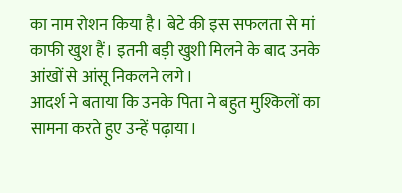का नाम रोशन किया है। बेटे की इस सफलता से मां काफी खुश हैं। इतनी बड़ी खुशी मिलने के बाद उनके आंखों से आंसू निकलने लगे।
आदर्श ने बताया कि उनके पिता ने बहुत मुश्किलों का सामना करते हुए उन्हें पढ़ाया।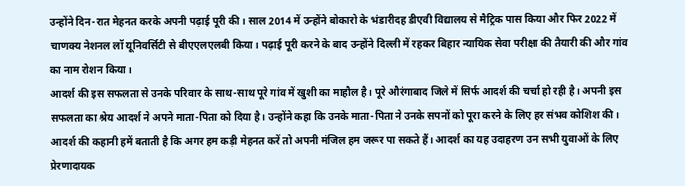उन्होंने दिन-रात मेहनत करके अपनी पढ़ाई पूरी की। साल 2014 में उन्होंने बोकारो के भंडारीदह डीएवी विद्यालय से मैट्रिक पास किया और फिर 2022 में चाणक्य नेशनल लॉ यूनिवर्सिटी से बीएएलएलबी किया। पढ़ाई पूरी करने के बाद उन्होंने दिल्ली में रहकर बिहार न्यायिक सेवा परीक्षा की तैयारी की और गांव का नाम रोशन किया।
आदर्श की इस सफलता से उनके परिवार के साथ-साथ पूरे गांव में खुशी का माहौल है। पूरे औरंगाबाद जिले में सिर्फ आदर्श की चर्चा हो रही है। अपनी इस सफलता का श्रेय आदर्श ने अपने माता-पिता को दिया है। उन्होंने कहा कि उनके माता-पिता ने उनके सपनों को पूरा करने के लिए हर संभव कोशिश की।
आदर्श की कहानी हमें बताती है कि अगर हम कड़ी मेहनत करें तो अपनी मंजिल हम जरूर पा सकते हैं। आदर्श का यह उदाहरण उन सभी युवाओं के लिए प्रेरणादायक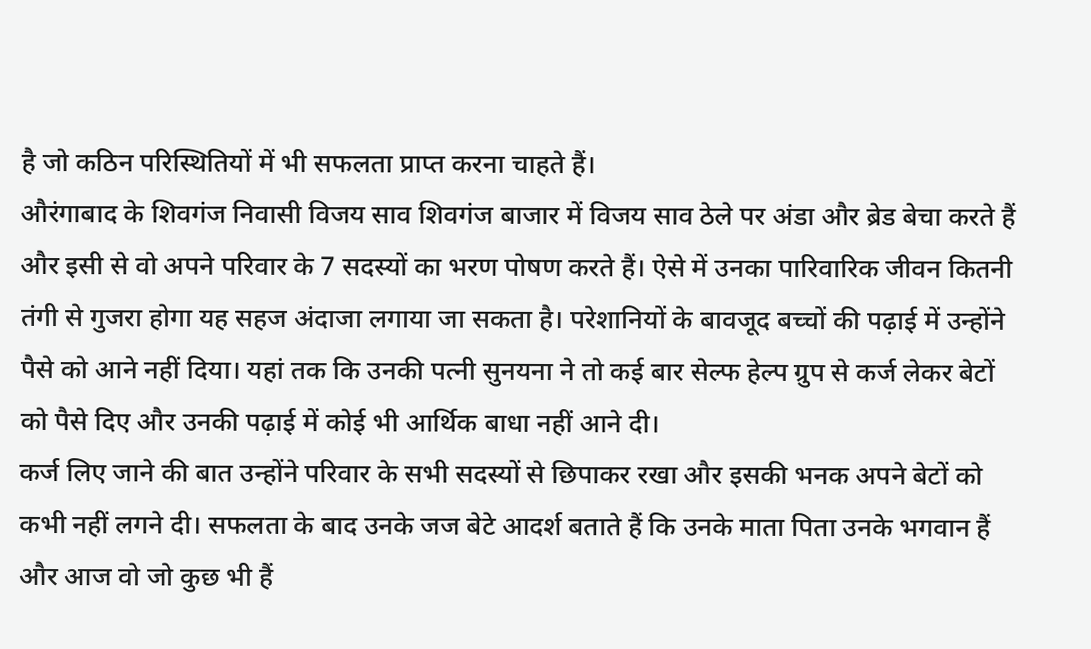है जो कठिन परिस्थितियों में भी सफलता प्राप्त करना चाहते हैं।
औरंगाबाद के शिवगंज निवासी विजय साव शिवगंज बाजार में विजय साव ठेले पर अंडा और ब्रेड बेचा करते हैं और इसी से वो अपने परिवार के 7 सदस्यों का भरण पोषण करते हैं। ऐसे में उनका पारिवारिक जीवन कितनी तंगी से गुजरा होगा यह सहज अंदाजा लगाया जा सकता है। परेशानियों के बावजूद बच्चों की पढ़ाई में उन्होंने पैसे को आने नहीं दिया। यहां तक कि उनकी पत्नी सुनयना ने तो कई बार सेल्फ हेल्प ग्रुप से कर्ज लेकर बेटों को पैसे दिए और उनकी पढ़ाई में कोई भी आर्थिक बाधा नहीं आने दी।
कर्ज लिए जाने की बात उन्होंने परिवार के सभी सदस्यों से छिपाकर रखा और इसकी भनक अपने बेटों को कभी नहीं लगने दी। सफलता के बाद उनके जज बेटे आदर्श बताते हैं कि उनके माता पिता उनके भगवान हैं और आज वो जो कुछ भी हैं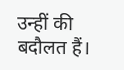उन्हीं की बदौलत हैं।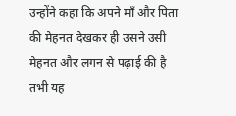उन्होंने कहा कि अपने माँ और पिता की मेहनत देखकर ही उसने उसी मेहनत और लगन से पढ़ाई की है तभी यह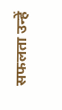सफलता उन्हें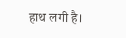हाथ लगी है।